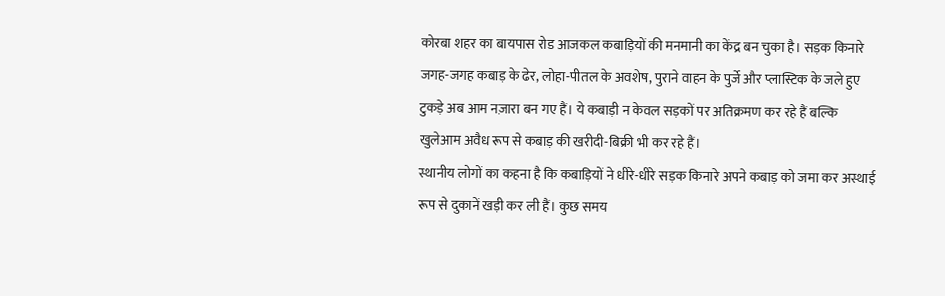कोरबा शहर का बायपास रोड आजकल कबाड़ियों की मनमानी का केंद्र बन चुका है। सड़क किनारे जगह-जगह कबाड़ के ढेर, लोहा-पीतल के अवशेष, पुराने वाहन के पुर्जे और प्लास्टिक के जले हुए टुकड़े अब आम नज़ारा बन गए हैं। ये कबाड़ी न केवल सड़कों पर अतिक्रमण कर रहे हैं बल्कि खुलेआम अवैध रूप से कबाड़ की खरीदी-बिक्री भी कर रहे हैं।
स्थानीय लोगों का कहना है कि कबाड़ियों ने धीरे-धीरे सड़क किनारे अपने कबाड़ को जमा कर अस्थाई रूप से दुकानें खड़ी कर ली हैं। कुछ समय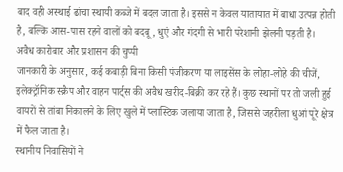बाद वही अस्थाई ढांचा स्थायी कब्जे में बदल जाता है। इससे न केवल यातायात में बाधा उत्पन्न होती है, बल्कि आस-पास रहने वालों को बदबू, धुएं और गंदगी से भारी परेशानी झेलनी पड़ती है।
अवैध कारोबार और प्रशासन की चुप्पी
जानकारी के अनुसार, कई कबाड़ी बिना किसी पंजीकरण या लाइसेंस के लोहा-लोहे की चीजें, इलेक्ट्रॉनिक स्क्रैप और वाहन पार्ट्स की अवैध खरीद-बिक्री कर रहे हैं। कुछ स्थानों पर तो जली हुई वायरों से तांबा निकालने के लिए खुले में प्लास्टिक जलाया जाता है, जिससे जहरीला धुआं पूरे क्षेत्र में फैल जाता है।
स्थानीय निवासियों ने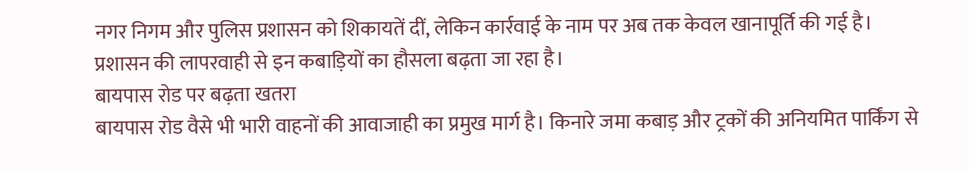नगर निगम और पुलिस प्रशासन को शिकायतें दीं, लेकिन कार्रवाई के नाम पर अब तक केवल खानापूर्ति की गई है। प्रशासन की लापरवाही से इन कबाड़ियों का हौसला बढ़ता जा रहा है।
बायपास रोड पर बढ़ता खतरा
बायपास रोड वैसे भी भारी वाहनों की आवाजाही का प्रमुख मार्ग है। किनारे जमा कबाड़ और ट्रकों की अनियमित पार्किंग से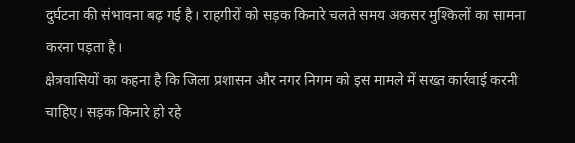दुर्घटना की संभावना बढ़ गई है। राहगीरों को सड़क किनारे चलते समय अकसर मुश्किलों का सामना करना पड़ता है।
क्षेत्रवासियों का कहना है कि जिला प्रशासन और नगर निगम को इस मामले में सख्त कार्रवाई करनी चाहिए। सड़क किनारे हो रहे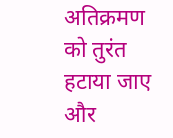अतिक्रमण को तुरंत हटाया जाए और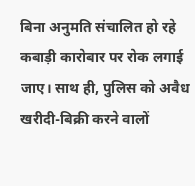बिना अनुमति संचालित हो रहे कबाड़ी कारोबार पर रोक लगाई जाए। साथ ही, पुलिस को अवैध खरीदी-बिक्री करने वालों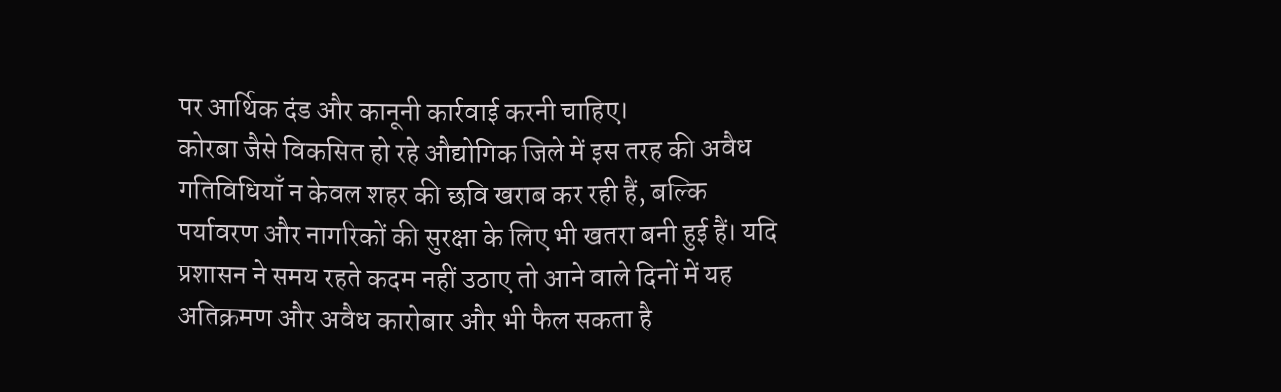पर आर्थिक दंड और कानूनी कार्रवाई करनी चाहिए।
कोरबा जैसे विकसित हो रहे औद्योगिक जिले में इस तरह की अवैध गतिविधियाँ न केवल शहर की छवि खराब कर रही हैं, बल्कि पर्यावरण और नागरिकों की सुरक्षा के लिए भी खतरा बनी हुई हैं। यदि प्रशासन ने समय रहते कदम नहीं उठाए तो आने वाले दिनों में यह अतिक्रमण और अवैध कारोबार और भी फैल सकता है